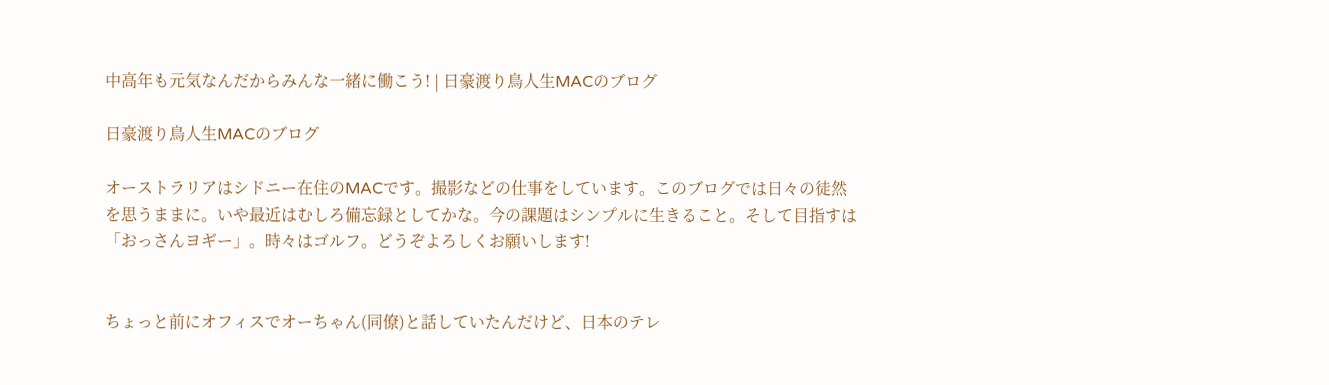中高年も元気なんだからみんな一緒に働こう! | 日豪渡り鳥人生MACのブログ

日豪渡り鳥人生MACのブログ

オーストラリアはシドニー在住のMACです。撮影などの仕事をしています。このブログでは日々の徒然を思うままに。いや最近はむしろ備忘録としてかな。今の課題はシンプルに生きること。そして目指すは「おっさんヨギー」。時々はゴルフ。どうぞよろしくお願いします!


ちょっと前にオフィスでオーちゃん(同僚)と話していたんだけど、日本のテレ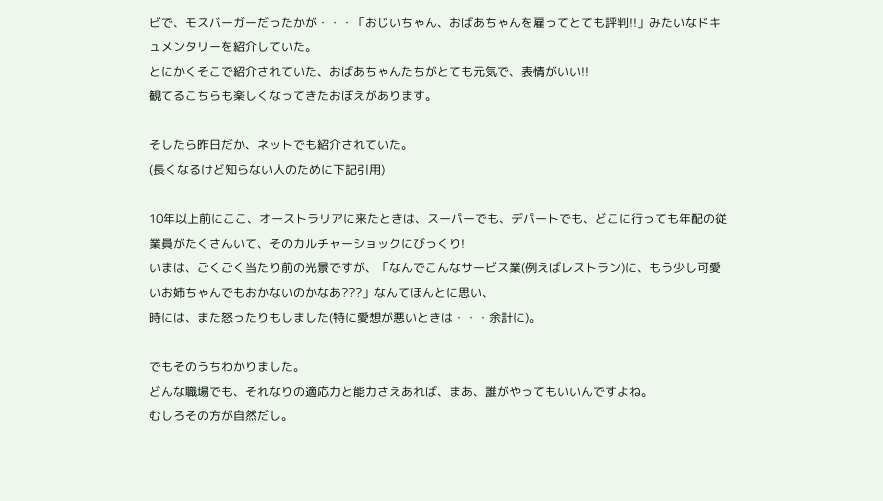ビで、モスバーガーだったかが・・・「おじいちゃん、おばあちゃんを雇ってとても評判!!」みたいなドキュメンタリーを紹介していた。
とにかくそこで紹介されていた、おばあちゃんたちがとても元気で、表情がいい!!
観てるこちらも楽しくなってきたおぼえがあります。

そしたら昨日だか、ネットでも紹介されていた。
(長くなるけど知らない人のために下記引用)

10年以上前にここ、オーストラリアに来たときは、スーパーでも、デパートでも、どこに行っても年配の従業員がたくさんいて、そのカルチャーショックにびっくり!
いまは、ごくごく当たり前の光景ですが、「なんでこんなサービス業(例えばレストラン)に、もう少し可愛いお姉ちゃんでもおかないのかなあ???」なんてほんとに思い、
時には、また怒ったりもしました(特に愛想が悪いときは・・・余計に)。

でもそのうちわかりました。
どんな職場でも、それなりの適応力と能力さえあれば、まあ、誰がやってもいいんですよね。
むしろその方が自然だし。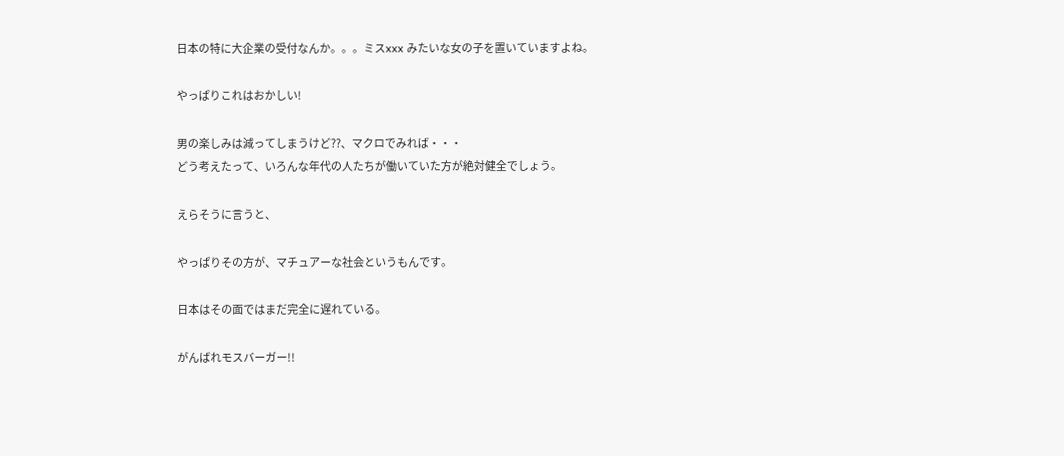日本の特に大企業の受付なんか。。。ミスxxx みたいな女の子を置いていますよね。

やっぱりこれはおかしい!

男の楽しみは減ってしまうけど??、マクロでみれば・・・
どう考えたって、いろんな年代の人たちが働いていた方が絶対健全でしょう。

えらそうに言うと、

やっぱりその方が、マチュアーな社会というもんです。

日本はその面ではまだ完全に遅れている。

がんばれモスバーガー!!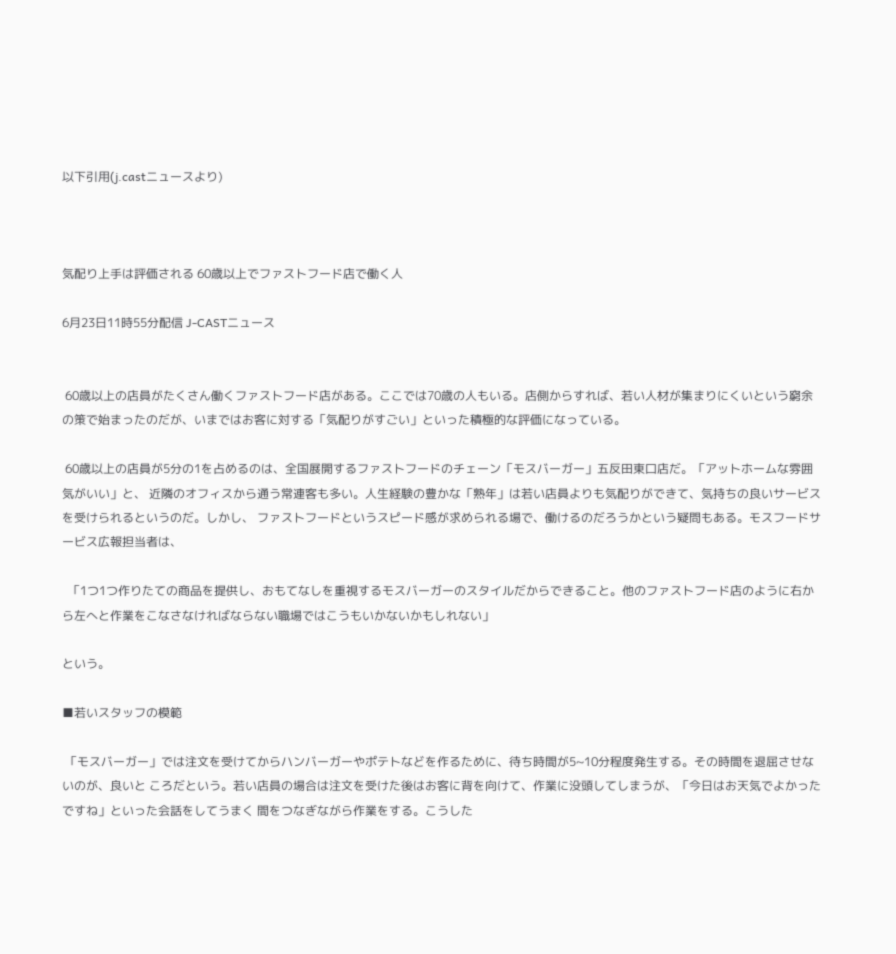以下引用(j.castニュースより)



気配り上手は評価される 60歳以上でファストフード店で働く人

6月23日11時55分配信 J-CASTニュース


 60歳以上の店員がたくさん働くファストフード店がある。ここでは70歳の人もいる。店側からすれば、若い人材が集まりにくいという窮余の策で始まったのだが、いまではお客に対する「気配りがすごい」といった積極的な評価になっている。

 60歳以上の店員が5分の1を占めるのは、全国展開するファストフードのチェーン「モスバーガー」五反田東口店だ。「アットホームな雰囲気がいい」と、 近隣のオフィスから通う常連客も多い。人生経験の豊かな「熟年」は若い店員よりも気配りができて、気持ちの良いサービスを受けられるというのだ。しかし、 ファストフードというスピード感が求められる場で、働けるのだろうかという疑問もある。モスフードサービス広報担当者は、

  「1つ1つ作りたての商品を提供し、おもてなしを重視するモスバーガーのスタイルだからできること。他のファストフード店のように右から左へと作業をこなさなければならない職場ではこうもいかないかもしれない」

という。

■若いスタッフの模範

 「モスバーガー」では注文を受けてからハンバーガーやポテトなどを作るために、待ち時間が5~10分程度発生する。その時間を退屈させないのが、良いと ころだという。若い店員の場合は注文を受けた後はお客に背を向けて、作業に没頭してしまうが、「今日はお天気でよかったですね」といった会話をしてうまく 間をつなぎながら作業をする。こうした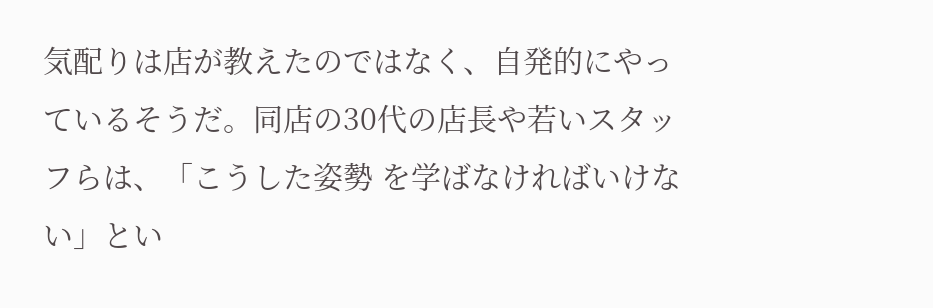気配りは店が教えたのではなく、自発的にやっているそうだ。同店の30代の店長や若いスタッフらは、「こうした姿勢 を学ばなければいけない」とい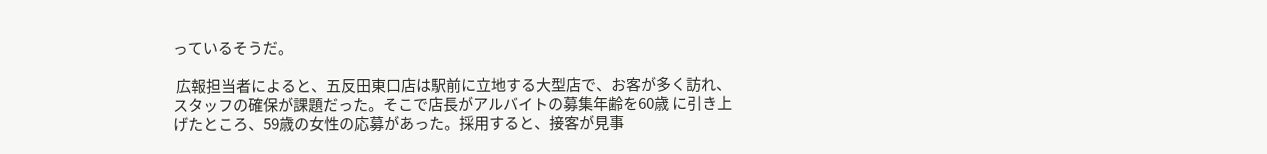っているそうだ。

 広報担当者によると、五反田東口店は駅前に立地する大型店で、お客が多く訪れ、スタッフの確保が課題だった。そこで店長がアルバイトの募集年齢を60歳 に引き上げたところ、59歳の女性の応募があった。採用すると、接客が見事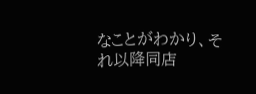なことがわかり、それ以降同店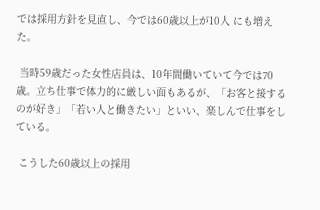では採用方針を見直し、今では60歳以上が10人 にも増えた。

 当時59歳だった女性店員は、10年間働いていて今では70歳。立ち仕事で体力的に厳しい面もあるが、「お客と接するのが好き」「若い人と働きたい」といい、楽しんで仕事をしている。

 こうした60歳以上の採用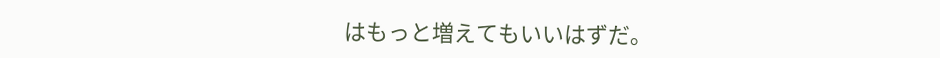はもっと増えてもいいはずだ。